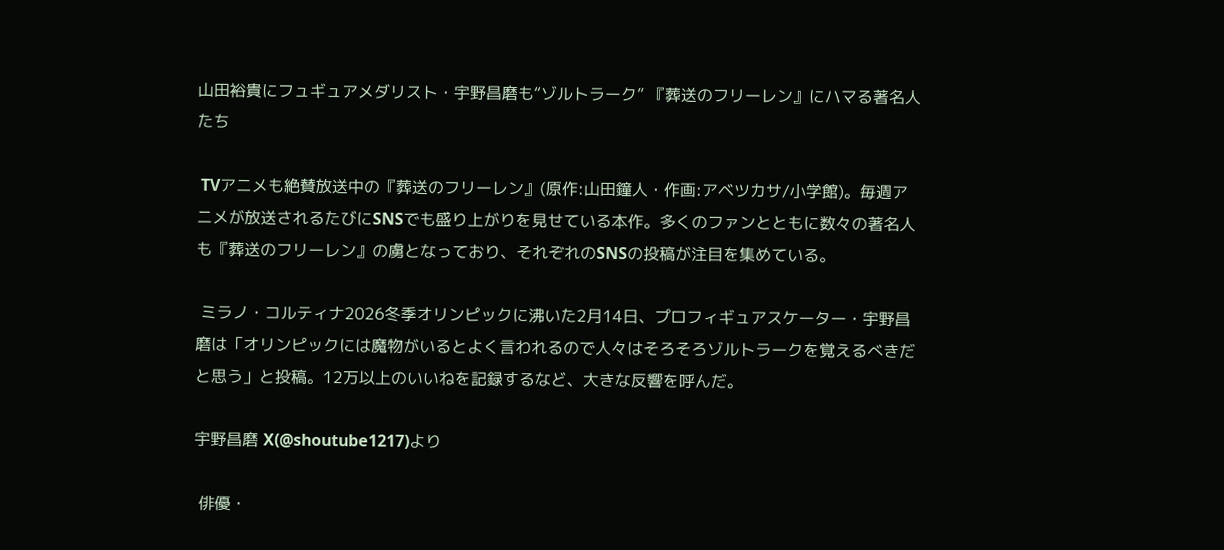山田裕貴にフュギュアメダリスト・宇野昌磨も“ゾルトラーク” 『葬送のフリーレン』にハマる著名人たち

 TVアニメも絶賛放送中の『葬送のフリーレン』(原作:山田鐘人・作画:アベツカサ/小学館)。毎週アニメが放送されるたびにSNSでも盛り上がりを見せている本作。多くのファンとともに数々の著名人も『葬送のフリーレン』の虜となっており、それぞれのSNSの投稿が注目を集めている。

 ミラノ・コルティナ2026冬季オリンピックに沸いた2月14日、プロフィギュアスケーター・宇野昌磨は「オリンピックには魔物がいるとよく言われるので人々はそろそろゾルトラークを覚えるべきだと思う」と投稿。12万以上のいいねを記録するなど、大きな反響を呼んだ。

宇野昌磨 X(@shoutube1217)より

 俳優・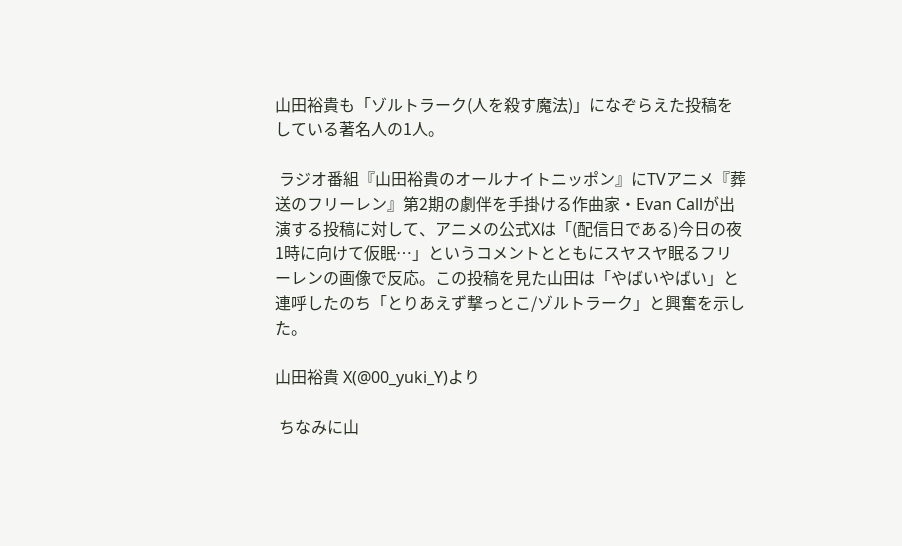山田裕貴も「ゾルトラーク(人を殺す魔法)」になぞらえた投稿をしている著名人の1人。

 ラジオ番組『山田裕貴のオールナイトニッポン』にTVアニメ『葬送のフリーレン』第2期の劇伴を手掛ける作曲家・Evan Callが出演する投稿に対して、アニメの公式Xは「(配信日である)今日の夜1時に向けて仮眠…」というコメントとともにスヤスヤ眠るフリーレンの画像で反応。この投稿を見た山田は「やばいやばい」と連呼したのち「とりあえず撃っとこ/ゾルトラーク」と興奮を示した。

山田裕貴 X(@00_yuki_Y)より

 ちなみに山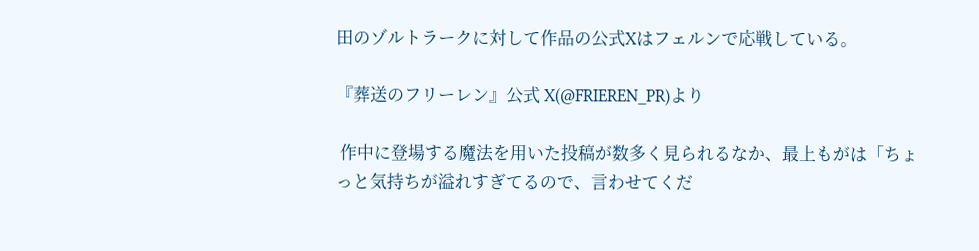田のゾルトラークに対して作品の公式Xはフェルンで応戦している。

『葬送のフリーレン』公式 X(@FRIEREN_PR)より

 作中に登場する魔法を用いた投稿が数多く見られるなか、最上もがは「ちょっと気持ちが溢れすぎてるので、言わせてくだ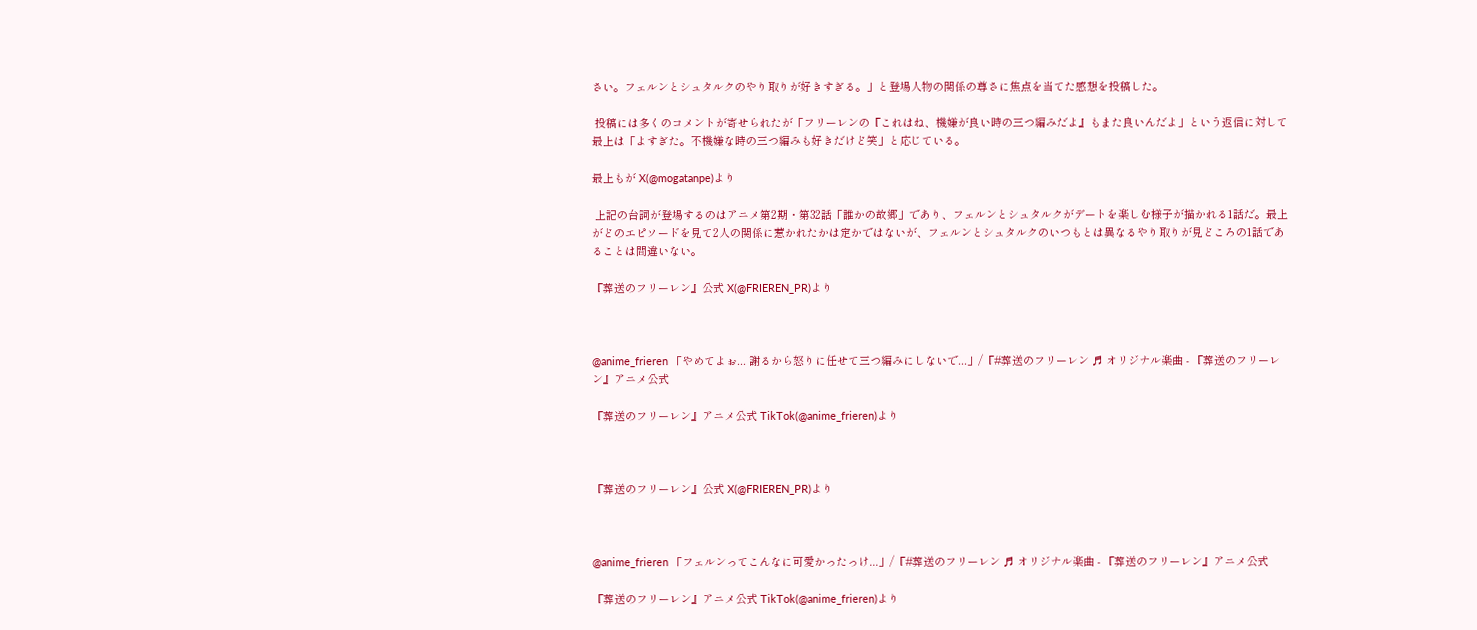さい。フェルンとシュタルクのやり取りが好きすぎる。」と登場人物の関係の尊さに焦点を当てた感想を投稿した。

 投稿には多くのコメントが寄せられたが「フリーレンの『これはね、機嫌が良い時の三つ編みだよ』もまた良いんだよ」という返信に対して最上は「よすぎた。不機嫌な時の三つ編みも好きだけど笑」と応じている。

最上もが X(@mogatanpe)より

 上記の台詞が登場するのはアニメ第2期・第32話「誰かの故郷」であり、フェルンとシュタルクがデートを楽しむ様子が描かれる1話だ。最上がどのエピソードを見て2人の関係に惹かれたかは定かではないが、フェルンとシュタルクのいつもとは異なるやり取りが見どころの1話であることは間違いない。

『葬送のフリーレン』公式 X(@FRIEREN_PR)より



@anime_frieren 「やめてよぉ... 謝るから怒りに任せて三つ編みにしないで...」/『#葬送のフリーレン ♬ オリジナル楽曲 - 『葬送のフリーレン』アニメ公式

『葬送のフリーレン』アニメ公式 TikTok(@anime_frieren)より



『葬送のフリーレン』公式 X(@FRIEREN_PR)より



@anime_frieren 「フェルンってこんなに可愛かったっけ...」/『#葬送のフリーレン ♬ オリジナル楽曲 - 『葬送のフリーレン』アニメ公式

『葬送のフリーレン』アニメ公式 TikTok(@anime_frieren)より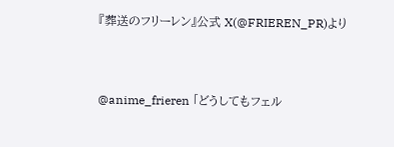『葬送のフリーレン』公式 X(@FRIEREN_PR)より



@anime_frieren 「どうしてもフェル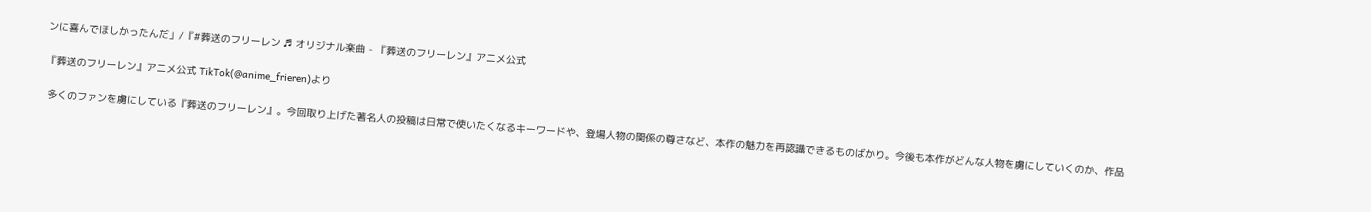ンに喜んでほしかったんだ」/『#葬送のフリーレン ♬ オリジナル楽曲 - 『葬送のフリーレン』アニメ公式

『葬送のフリーレン』アニメ公式 TikTok(@anime_frieren)より

 多くのファンを虜にしている『葬送のフリーレン』。今回取り上げた著名人の投稿は日常で使いたくなるキーワードや、登場人物の関係の尊さなど、本作の魅力を再認識できるものばかり。今後も本作がどんな人物を虜にしていくのか、作品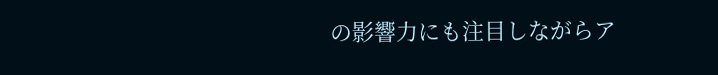の影響力にも注目しながらア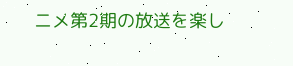ニメ第2期の放送を楽し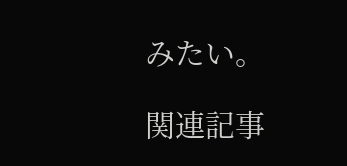みたい。

関連記事